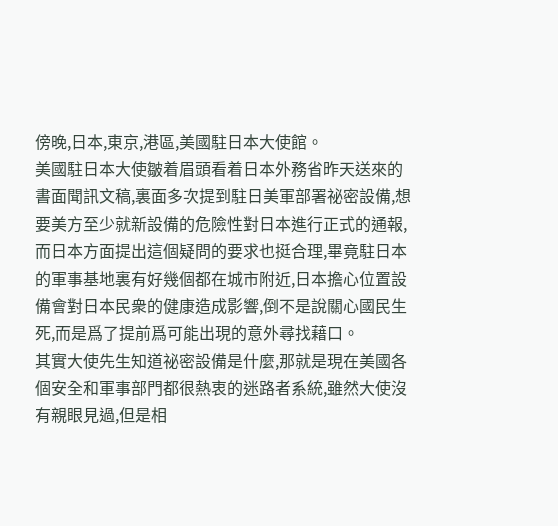傍晚,日本,東京,港區,美國駐日本大使館。
美國駐日本大使皺着眉頭看着日本外務省昨天送來的書面聞訊文稿,裏面多次提到駐日美軍部署祕密設備,想要美方至少就新設備的危險性對日本進行正式的通報,而日本方面提出這個疑問的要求也挺合理,畢竟駐日本的軍事基地裏有好幾個都在城市附近,日本擔心位置設備會對日本民衆的健康造成影響,倒不是說關心國民生死,而是爲了提前爲可能出現的意外尋找藉口。
其實大使先生知道祕密設備是什麼,那就是現在美國各個安全和軍事部門都很熱衷的迷路者系統,雖然大使沒有親眼見過,但是相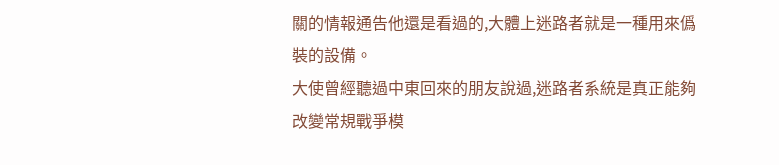關的情報通告他還是看過的,大體上迷路者就是一種用來僞裝的設備。
大使曾經聽過中東回來的朋友說過,迷路者系統是真正能夠改變常規戰爭模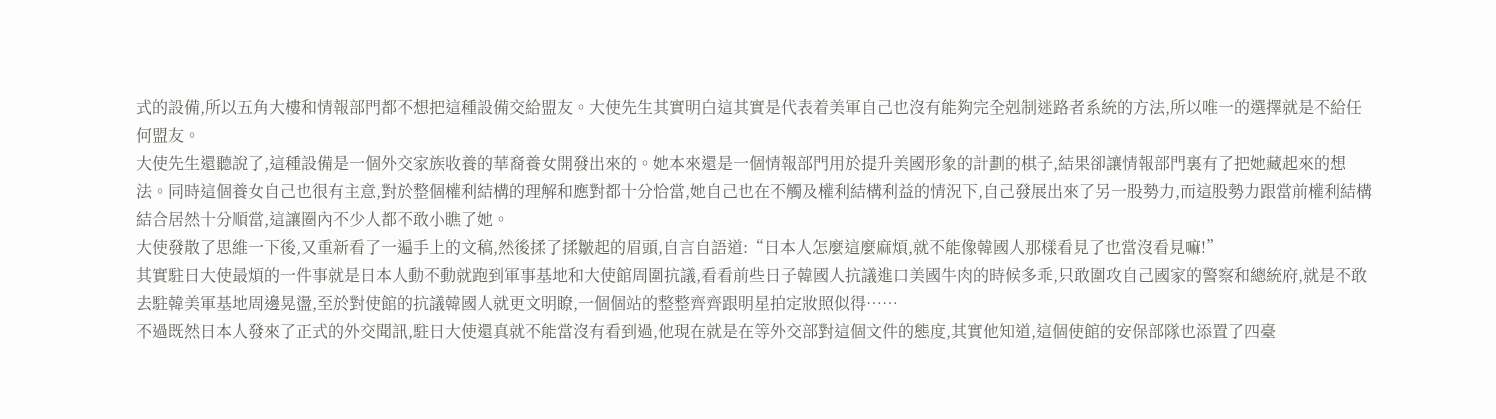式的設備,所以五角大樓和情報部門都不想把這種設備交給盟友。大使先生其實明白這其實是代表着美軍自己也沒有能夠完全剋制迷路者系統的方法,所以唯一的選擇就是不給任何盟友。
大使先生還聽說了,這種設備是一個外交家族收養的華裔養女開發出來的。她本來還是一個情報部門用於提升美國形象的計劃的棋子,結果卻讓情報部門裏有了把她藏起來的想法。同時這個養女自己也很有主意,對於整個權利結構的理解和應對都十分恰當,她自己也在不觸及權利結構利益的情況下,自己發展出來了另一股勢力,而這股勢力跟當前權利結構結合居然十分順當,這讓圈內不少人都不敢小瞧了她。
大使發散了思維一下後,又重新看了一遍手上的文稿,然後揉了揉皺起的眉頭,自言自語道:“日本人怎麼這麼麻煩,就不能像韓國人那樣看見了也當沒看見嘛!”
其實駐日大使最煩的一件事就是日本人動不動就跑到軍事基地和大使館周圍抗議,看看前些日子韓國人抗議進口美國牛肉的時候多乖,只敢圍攻自己國家的警察和總統府,就是不敢去駐韓美軍基地周邊晃盪,至於對使館的抗議韓國人就更文明瞭,一個個站的整整齊齊跟明星拍定妝照似得……
不過既然日本人發來了正式的外交聞訊,駐日大使還真就不能當沒有看到過,他現在就是在等外交部對這個文件的態度,其實他知道,這個使館的安保部隊也添置了四臺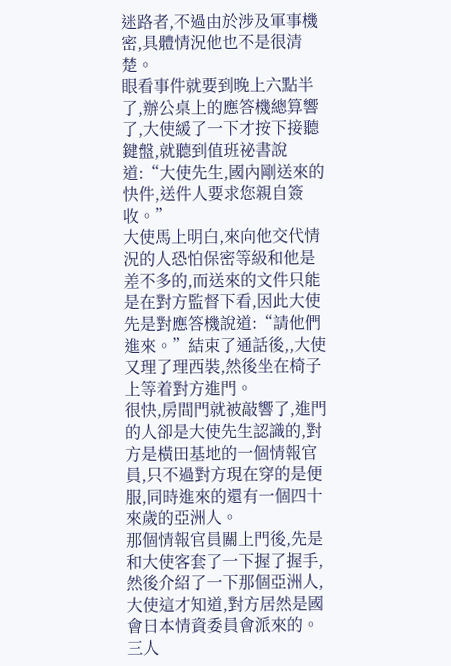迷路者,不過由於涉及軍事機密,具體情況他也不是很清楚。
眼看事件就要到晚上六點半了,辦公桌上的應答機總算響了,大使緩了一下才按下接聽鍵盤,就聽到值班祕書說道:“大使先生,國內剛送來的快件,送件人要求您親自簽收。”
大使馬上明白,來向他交代情況的人恐怕保密等級和他是差不多的,而送來的文件只能是在對方監督下看,因此大使先是對應答機說道:“請他們進來。”結束了通話後,,大使又理了理西裝,然後坐在椅子上等着對方進門。
很快,房間門就被敲響了,進門的人卻是大使先生認識的,對方是橫田基地的一個情報官員,只不過對方現在穿的是便服,同時進來的還有一個四十來歲的亞洲人。
那個情報官員關上門後,先是和大使客套了一下握了握手,然後介紹了一下那個亞洲人,大使這才知道,對方居然是國會日本情資委員會派來的。
三人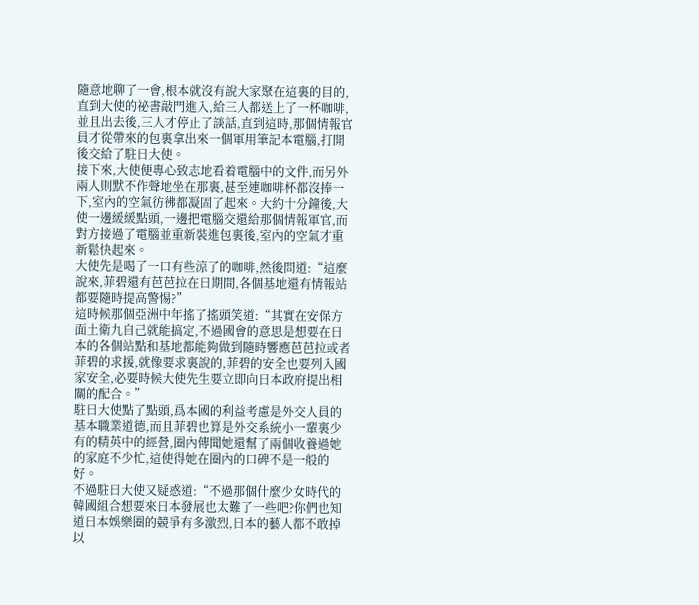隨意地聊了一會,根本就沒有說大家聚在這裏的目的,直到大使的祕書敲門進入,給三人都送上了一杯咖啡,並且出去後,三人才停止了談話,直到這時,那個情報官員才從帶來的包裏拿出來一個軍用筆記本電腦,打開後交給了駐日大使。
接下來,大使便專心致志地看着電腦中的文件,而另外兩人則默不作聲地坐在那裏,甚至連咖啡杯都沒捧一下,室內的空氣彷彿都凝固了起來。大約十分鐘後,大使一邊緩緩點頭,一邊把電腦交還給那個情報軍官,而對方接過了電腦並重新裝進包裏後,室內的空氣才重新鬆快起來。
大使先是喝了一口有些涼了的咖啡,然後問道:“這麼說來,菲碧還有芭芭拉在日期間,各個基地還有情報站都要隨時提高警惕?”
這時候那個亞洲中年搖了搖頭笑道:“其實在安保方面土衛九自己就能搞定,不過國會的意思是想要在日本的各個站點和基地都能夠做到隨時響應芭芭拉或者菲碧的求援,就像要求裏說的,菲碧的安全也要列入國家安全,必要時候大使先生要立即向日本政府提出相關的配合。”
駐日大使點了點頭,爲本國的利益考慮是外交人員的基本職業道德,而且菲碧也算是外交系統小一輩裏少有的精英中的經營,圈內傳聞她還幫了兩個收養過她的家庭不少忙,這使得她在圈內的口碑不是一般的好。
不過駐日大使又疑惑道:“不過那個什麼少女時代的韓國組合想要來日本發展也太難了一些吧?你們也知道日本娛樂圈的競爭有多激烈,日本的藝人都不敢掉以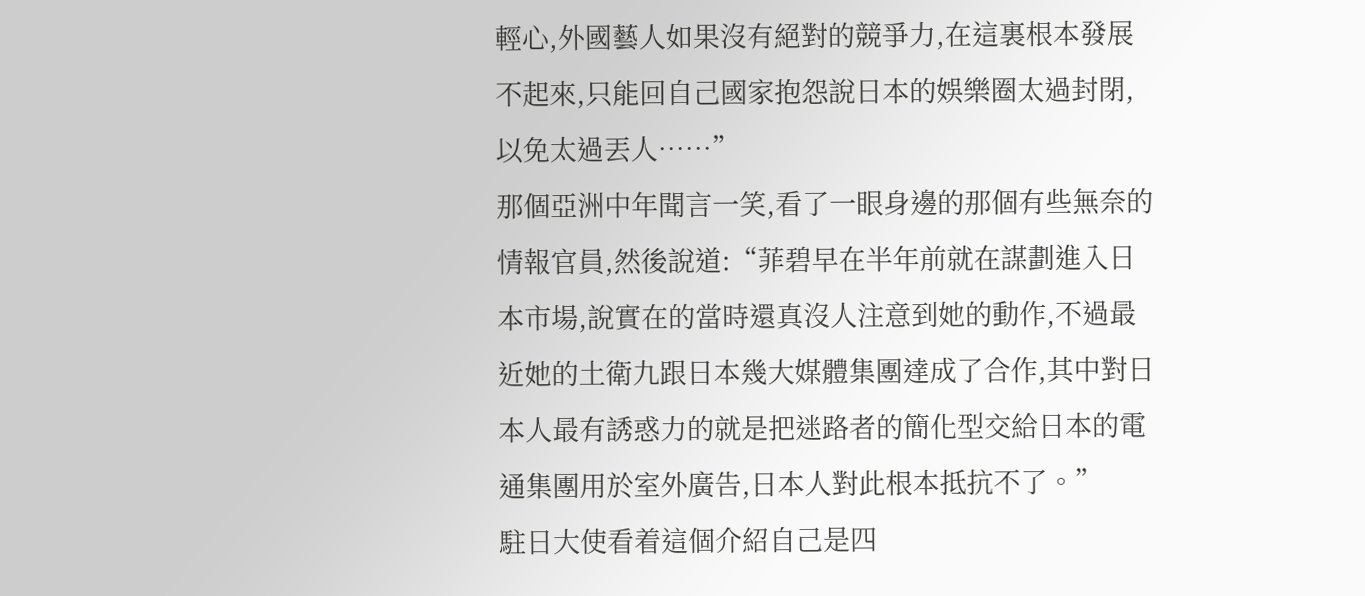輕心,外國藝人如果沒有絕對的競爭力,在這裏根本發展不起來,只能回自己國家抱怨說日本的娛樂圈太過封閉,以免太過丟人……”
那個亞洲中年聞言一笑,看了一眼身邊的那個有些無奈的情報官員,然後說道:“菲碧早在半年前就在謀劃進入日本市場,說實在的當時還真沒人注意到她的動作,不過最近她的土衛九跟日本幾大媒體集團達成了合作,其中對日本人最有誘惑力的就是把迷路者的簡化型交給日本的電通集團用於室外廣告,日本人對此根本抵抗不了。”
駐日大使看着這個介紹自己是四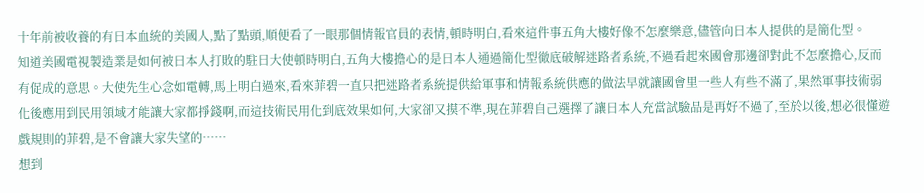十年前被收養的有日本血統的美國人,點了點頭,順便看了一眼那個情報官員的表情,頓時明白,看來這件事五角大樓好像不怎麼樂意,儘管向日本人提供的是簡化型。
知道美國電視製造業是如何被日本人打敗的駐日大使頓時明白,五角大樓擔心的是日本人通過簡化型徹底破解迷路者系統,不過看起來國會那邊卻對此不怎麼擔心,反而有促成的意思。大使先生心念如電轉,馬上明白過來,看來菲碧一直只把迷路者系統提供給軍事和情報系統供應的做法早就讓國會里一些人有些不滿了,果然軍事技術弱化後應用到民用領域才能讓大家都掙錢啊,而這技術民用化到底效果如何,大家卻又摸不準,現在菲碧自己選擇了讓日本人充當試驗品是再好不過了,至於以後,想必很懂遊戲規則的菲碧,是不會讓大家失望的……
想到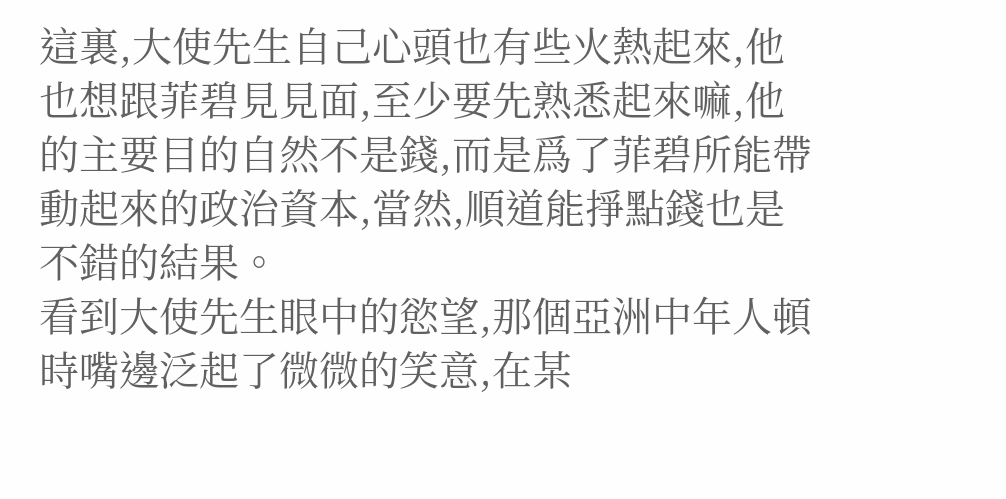這裏,大使先生自己心頭也有些火熱起來,他也想跟菲碧見見面,至少要先熟悉起來嘛,他的主要目的自然不是錢,而是爲了菲碧所能帶動起來的政治資本,當然,順道能掙點錢也是不錯的結果。
看到大使先生眼中的慾望,那個亞洲中年人頓時嘴邊泛起了微微的笑意,在某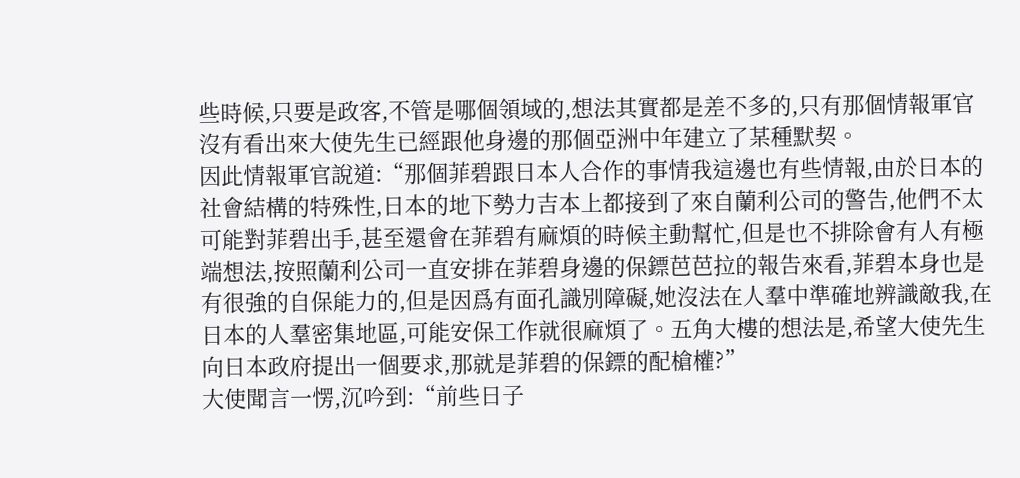些時候,只要是政客,不管是哪個領域的,想法其實都是差不多的,只有那個情報軍官沒有看出來大使先生已經跟他身邊的那個亞洲中年建立了某種默契。
因此情報軍官說道:“那個菲碧跟日本人合作的事情我這邊也有些情報,由於日本的社會結構的特殊性,日本的地下勢力吉本上都接到了來自蘭利公司的警告,他們不太可能對菲碧出手,甚至還會在菲碧有麻煩的時候主動幫忙,但是也不排除會有人有極端想法,按照蘭利公司一直安排在菲碧身邊的保鏢芭芭拉的報告來看,菲碧本身也是有很強的自保能力的,但是因爲有面孔識別障礙,她沒法在人羣中準確地辨識敵我,在日本的人羣密集地區,可能安保工作就很麻煩了。五角大樓的想法是,希望大使先生向日本政府提出一個要求,那就是菲碧的保鏢的配槍權?”
大使聞言一愣,沉吟到:“前些日子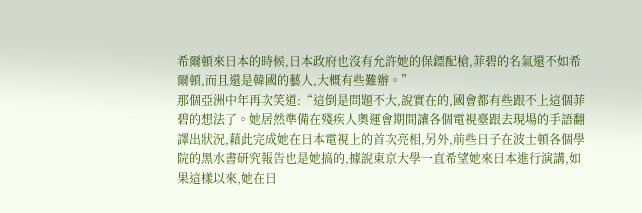希爾頓來日本的時候,日本政府也沒有允許她的保鏢配槍,菲碧的名氣還不如希爾頓,而且還是韓國的藝人,大概有些難辦。”
那個亞洲中年再次笑道:“這倒是問題不大,說實在的,國會都有些跟不上這個菲碧的想法了。她居然準備在殘疾人奧運會期間讓各個電視臺跟去現場的手語翻譯出狀況,藉此完成她在日本電視上的首次亮相,另外,前些日子在波士頓各個學院的黑水書研究報告也是她搞的,據說東京大學一直希望她來日本進行演講,如果這樣以來,她在日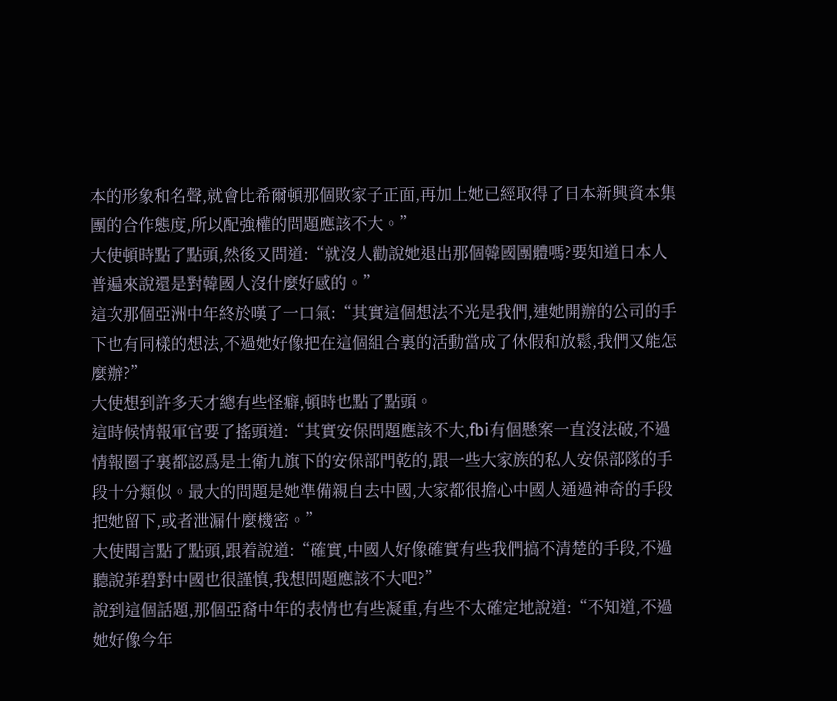本的形象和名聲,就會比希爾頓那個敗家子正面,再加上她已經取得了日本新興資本集團的合作態度,所以配強權的問題應該不大。”
大使頓時點了點頭,然後又問道:“就沒人勸說她退出那個韓國團體嗎?要知道日本人普遍來說還是對韓國人沒什麼好感的。”
這次那個亞洲中年終於嘆了一口氣:“其實這個想法不光是我們,連她開辦的公司的手下也有同樣的想法,不過她好像把在這個組合裏的活動當成了休假和放鬆,我們又能怎麼辦?”
大使想到許多天才總有些怪癖,頓時也點了點頭。
這時候情報軍官要了搖頭道:“其實安保問題應該不大,fbi有個懸案一直沒法破,不過情報圈子裏都認爲是土衛九旗下的安保部門乾的,跟一些大家族的私人安保部隊的手段十分類似。最大的問題是她準備親自去中國,大家都很擔心中國人通過神奇的手段把她留下,或者泄漏什麼機密。”
大使聞言點了點頭,跟着說道:“確實,中國人好像確實有些我們搞不清楚的手段,不過聽說菲碧對中國也很謹慎,我想問題應該不大吧?”
說到這個話題,那個亞裔中年的表情也有些凝重,有些不太確定地說道:“不知道,不過她好像今年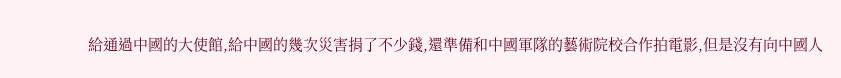給通過中國的大使館,給中國的幾次災害捐了不少錢,還準備和中國軍隊的藝術院校合作拍電影,但是沒有向中國人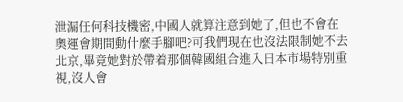泄漏任何科技機密,中國人就算注意到她了,但也不會在奧運會期間動什麼手腳吧?可我們現在也沒法限制她不去北京,畢竟她對於帶着那個韓國組合進入日本市場特別重視,沒人會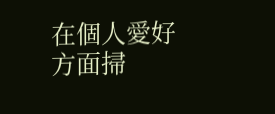在個人愛好方面掃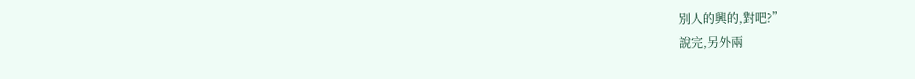別人的興的,對吧?”
說完,另外兩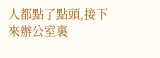人都點了點頭,接下來辦公室裏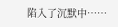陷入了沉默中……